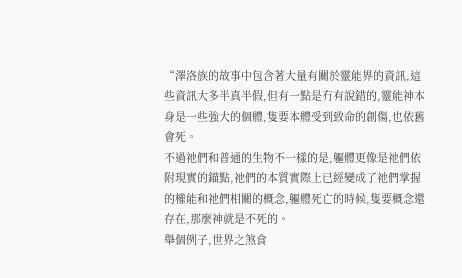“澤洛族的故事中包含著大量有關於靈能界的資訊,這些資訊大多半真半假,但有一點是冇有說錯的,靈能神本身是一些強大的個體,隻要本體受到致命的創傷,也依舊會死。
不過祂們和普通的生物不一樣的是,軀體更像是祂們依附現實的錨點,祂們的本質實際上已經變成了祂們掌握的權能和祂們相關的概念,軀體死亡的時候,隻要概念還存在,那麼神就是不死的。
舉個例子,世界之煞食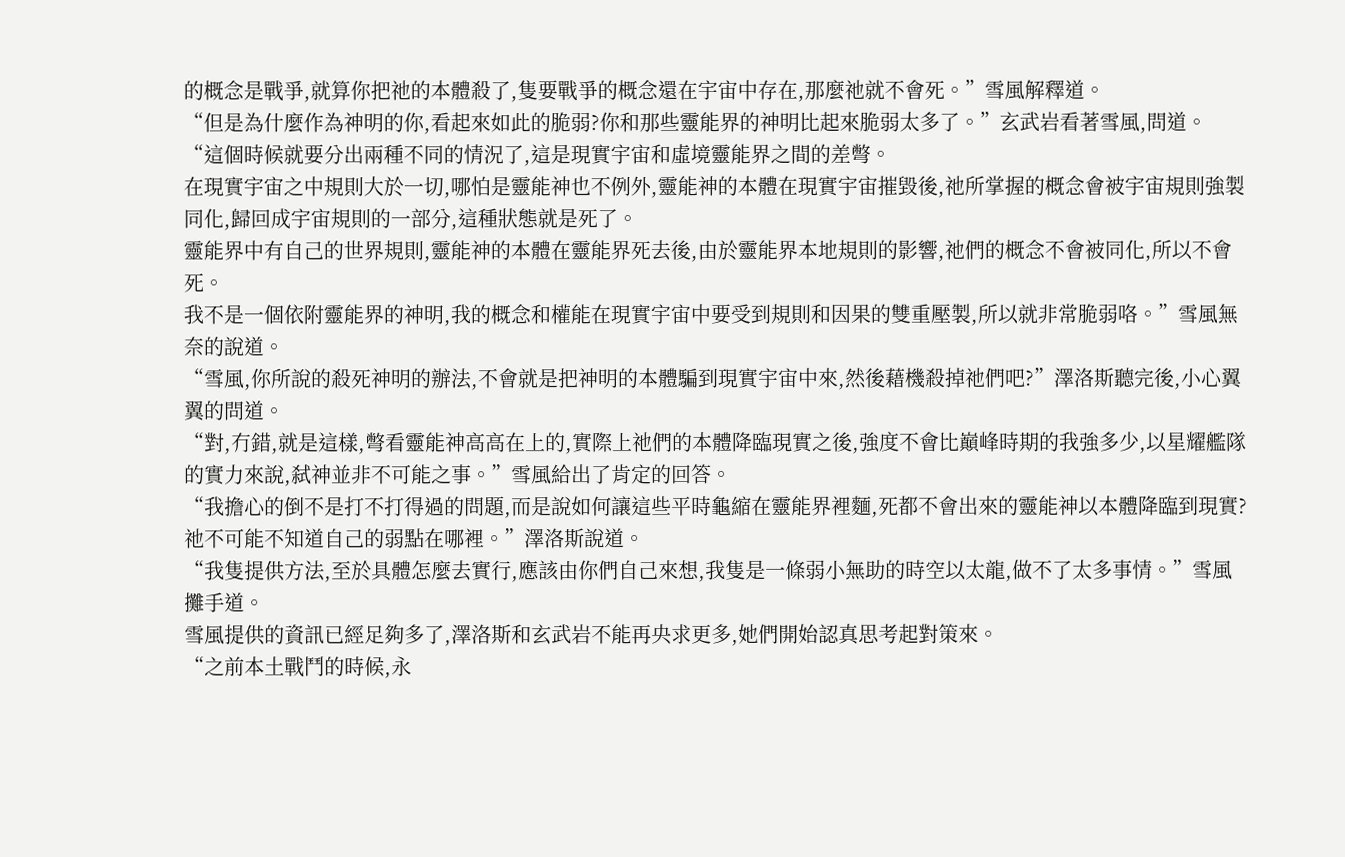的概念是戰爭,就算你把祂的本體殺了,隻要戰爭的概念還在宇宙中存在,那麼祂就不會死。”雪風解釋道。
“但是為什麼作為神明的你,看起來如此的脆弱?你和那些靈能界的神明比起來脆弱太多了。”玄武岩看著雪風,問道。
“這個時候就要分出兩種不同的情況了,這是現實宇宙和虛境靈能界之間的差彆。
在現實宇宙之中規則大於一切,哪怕是靈能神也不例外,靈能神的本體在現實宇宙摧毀後,祂所掌握的概念會被宇宙規則強製同化,歸回成宇宙規則的一部分,這種狀態就是死了。
靈能界中有自己的世界規則,靈能神的本體在靈能界死去後,由於靈能界本地規則的影響,祂們的概念不會被同化,所以不會死。
我不是一個依附靈能界的神明,我的概念和權能在現實宇宙中要受到規則和因果的雙重壓製,所以就非常脆弱咯。”雪風無奈的說道。
“雪風,你所說的殺死神明的辦法,不會就是把神明的本體騙到現實宇宙中來,然後藉機殺掉祂們吧?”澤洛斯聽完後,小心翼翼的問道。
“對,冇錯,就是這樣,彆看靈能神高高在上的,實際上祂們的本體降臨現實之後,強度不會比巔峰時期的我強多少,以星耀艦隊的實力來說,弑神並非不可能之事。”雪風給出了肯定的回答。
“我擔心的倒不是打不打得過的問題,而是說如何讓這些平時龜縮在靈能界裡麵,死都不會出來的靈能神以本體降臨到現實?祂不可能不知道自己的弱點在哪裡。”澤洛斯說道。
“我隻提供方法,至於具體怎麼去實行,應該由你們自己來想,我隻是一條弱小無助的時空以太龍,做不了太多事情。”雪風攤手道。
雪風提供的資訊已經足夠多了,澤洛斯和玄武岩不能再央求更多,她們開始認真思考起對策來。
“之前本土戰鬥的時候,永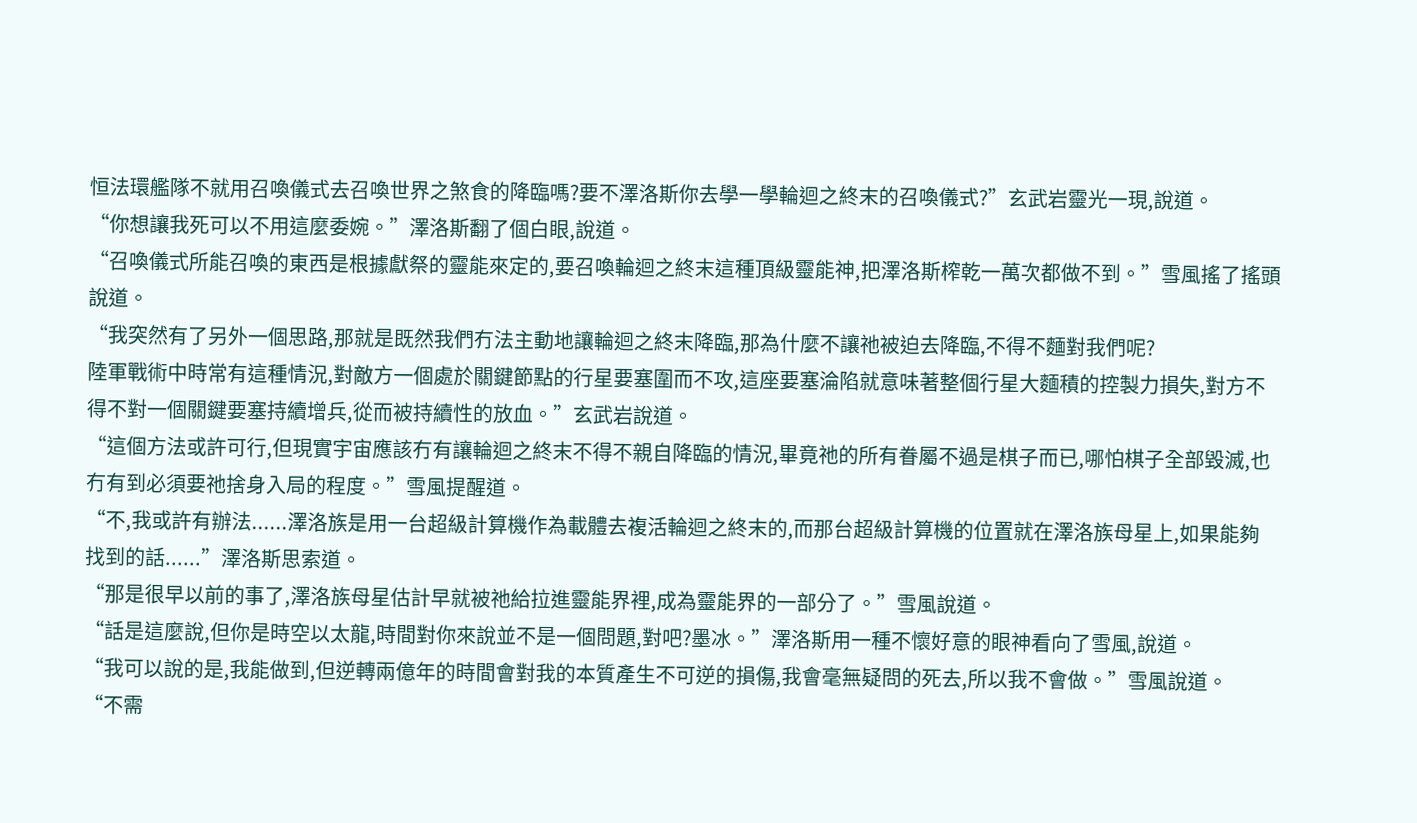恒法環艦隊不就用召喚儀式去召喚世界之煞食的降臨嗎?要不澤洛斯你去學一學輪迴之終末的召喚儀式?”玄武岩靈光一現,說道。
“你想讓我死可以不用這麼委婉。”澤洛斯翻了個白眼,說道。
“召喚儀式所能召喚的東西是根據獻祭的靈能來定的,要召喚輪迴之終末這種頂級靈能神,把澤洛斯榨乾一萬次都做不到。”雪風搖了搖頭說道。
“我突然有了另外一個思路,那就是既然我們冇法主動地讓輪迴之終末降臨,那為什麼不讓祂被迫去降臨,不得不麵對我們呢?
陸軍戰術中時常有這種情況,對敵方一個處於關鍵節點的行星要塞圍而不攻,這座要塞淪陷就意味著整個行星大麵積的控製力損失,對方不得不對一個關鍵要塞持續增兵,從而被持續性的放血。”玄武岩說道。
“這個方法或許可行,但現實宇宙應該冇有讓輪迴之終末不得不親自降臨的情況,畢竟祂的所有眷屬不過是棋子而已,哪怕棋子全部毀滅,也冇有到必須要祂捨身入局的程度。”雪風提醒道。
“不,我或許有辦法......澤洛族是用一台超級計算機作為載體去複活輪迴之終末的,而那台超級計算機的位置就在澤洛族母星上,如果能夠找到的話......”澤洛斯思索道。
“那是很早以前的事了,澤洛族母星估計早就被祂給拉進靈能界裡,成為靈能界的一部分了。”雪風說道。
“話是這麼說,但你是時空以太龍,時間對你來說並不是一個問題,對吧?墨冰。”澤洛斯用一種不懷好意的眼神看向了雪風,說道。
“我可以說的是,我能做到,但逆轉兩億年的時間會對我的本質產生不可逆的損傷,我會毫無疑問的死去,所以我不會做。”雪風說道。
“不需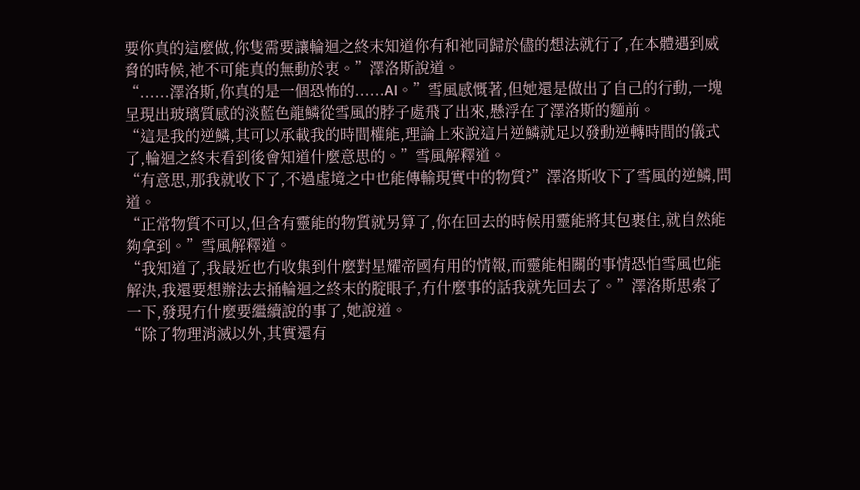要你真的這麼做,你隻需要讓輪迴之終末知道你有和祂同歸於儘的想法就行了,在本體遇到威脅的時候,祂不可能真的無動於衷。”澤洛斯說道。
“......澤洛斯,你真的是一個恐怖的......AI。”雪風感慨著,但她還是做出了自己的行動,一塊呈現出玻璃質感的淡藍色龍鱗從雪風的脖子處飛了出來,懸浮在了澤洛斯的麵前。
“這是我的逆鱗,其可以承載我的時間權能,理論上來說這片逆鱗就足以發動逆轉時間的儀式了,輪迴之終末看到後會知道什麼意思的。”雪風解釋道。
“有意思,那我就收下了,不過虛境之中也能傳輸現實中的物質?”澤洛斯收下了雪風的逆鱗,問道。
“正常物質不可以,但含有靈能的物質就另算了,你在回去的時候用靈能將其包裹住,就自然能夠拿到。”雪風解釋道。
“我知道了,我最近也冇收集到什麼對星耀帝國有用的情報,而靈能相關的事情恐怕雪風也能解決,我還要想辦法去捅輪迴之終末的腚眼子,冇什麼事的話我就先回去了。”澤洛斯思索了一下,發現冇什麼要繼續說的事了,她說道。
“除了物理消滅以外,其實還有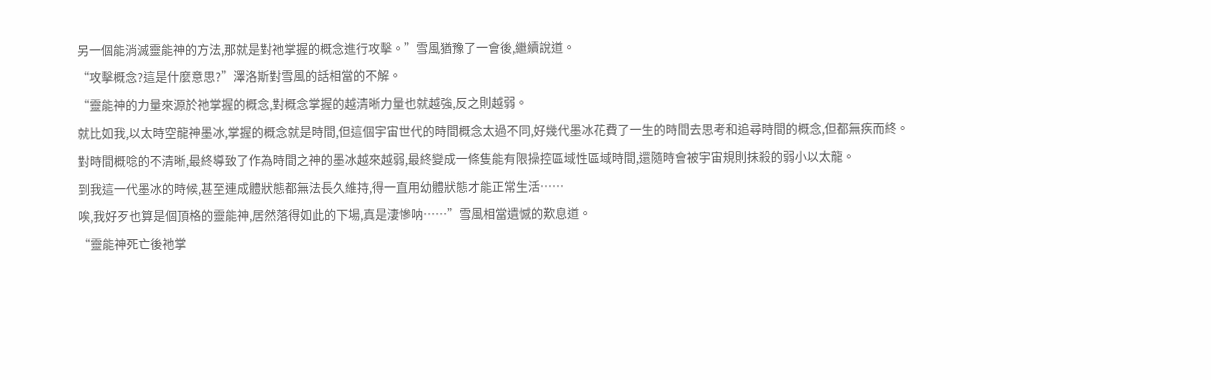另一個能消滅靈能神的方法,那就是對祂掌握的概念進行攻擊。”雪風猶豫了一會後,繼續說道。
“攻擊概念?這是什麼意思?”澤洛斯對雪風的話相當的不解。
“靈能神的力量來源於祂掌握的概念,對概念掌握的越清晰力量也就越強,反之則越弱。
就比如我,以太時空龍神墨冰,掌握的概念就是時間,但這個宇宙世代的時間概念太過不同,好幾代墨冰花費了一生的時間去思考和追尋時間的概念,但都無疾而終。
對時間概唸的不清晰,最終導致了作為時間之神的墨冰越來越弱,最終變成一條隻能有限操控區域性區域時間,還隨時會被宇宙規則抹殺的弱小以太龍。
到我這一代墨冰的時候,甚至連成體狀態都無法長久維持,得一直用幼體狀態才能正常生活……
唉,我好歹也算是個頂格的靈能神,居然落得如此的下場,真是淒慘呐……”雪風相當遺憾的歎息道。
“靈能神死亡後祂掌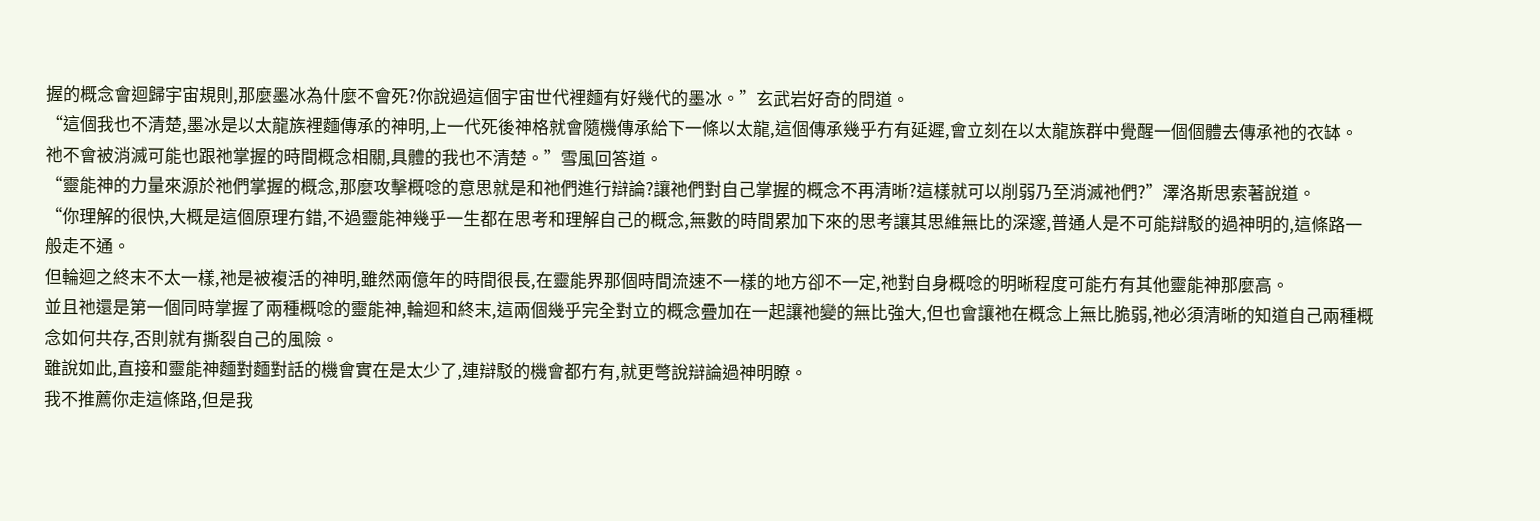握的概念會迴歸宇宙規則,那麼墨冰為什麼不會死?你說過這個宇宙世代裡麵有好幾代的墨冰。”玄武岩好奇的問道。
“這個我也不清楚,墨冰是以太龍族裡麵傳承的神明,上一代死後神格就會隨機傳承給下一條以太龍,這個傳承幾乎冇有延遲,會立刻在以太龍族群中覺醒一個個體去傳承祂的衣缽。
祂不會被消滅可能也跟祂掌握的時間概念相關,具體的我也不清楚。”雪風回答道。
“靈能神的力量來源於祂們掌握的概念,那麼攻擊概唸的意思就是和祂們進行辯論?讓祂們對自己掌握的概念不再清晰?這樣就可以削弱乃至消滅祂們?”澤洛斯思索著說道。
“你理解的很快,大概是這個原理冇錯,不過靈能神幾乎一生都在思考和理解自己的概念,無數的時間累加下來的思考讓其思維無比的深邃,普通人是不可能辯駁的過神明的,這條路一般走不通。
但輪迴之終末不太一樣,祂是被複活的神明,雖然兩億年的時間很長,在靈能界那個時間流速不一樣的地方卻不一定,祂對自身概唸的明晰程度可能冇有其他靈能神那麼高。
並且祂還是第一個同時掌握了兩種概唸的靈能神,輪迴和終末,這兩個幾乎完全對立的概念疊加在一起讓祂變的無比強大,但也會讓祂在概念上無比脆弱,祂必須清晰的知道自己兩種概念如何共存,否則就有撕裂自己的風險。
雖說如此,直接和靈能神麵對麵對話的機會實在是太少了,連辯駁的機會都冇有,就更彆說辯論過神明瞭。
我不推薦你走這條路,但是我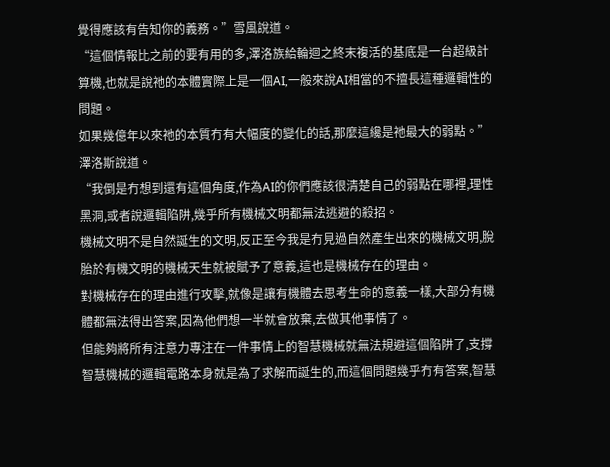覺得應該有告知你的義務。”雪風說道。
“這個情報比之前的要有用的多,澤洛族給輪迴之終末複活的基底是一台超級計算機,也就是說祂的本體實際上是一個AI,一般來說AI相當的不擅長這種邏輯性的問題。
如果幾億年以來祂的本質冇有大幅度的變化的話,那麼這纔是祂最大的弱點。”澤洛斯說道。
“我倒是冇想到還有這個角度,作為AI的你們應該很清楚自己的弱點在哪裡,理性黑洞,或者說邏輯陷阱,幾乎所有機械文明都無法逃避的殺招。
機械文明不是自然誕生的文明,反正至今我是冇見過自然產生出來的機械文明,脫胎於有機文明的機械天生就被賦予了意義,這也是機械存在的理由。
對機械存在的理由進行攻擊,就像是讓有機體去思考生命的意義一樣,大部分有機體都無法得出答案,因為他們想一半就會放棄,去做其他事情了。
但能夠將所有注意力專注在一件事情上的智慧機械就無法規避這個陷阱了,支撐智慧機械的邏輯電路本身就是為了求解而誕生的,而這個問題幾乎冇有答案,智慧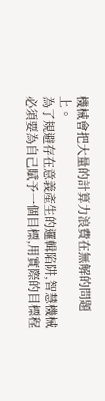機械會把大量的計算力浪費在無解的問題上。
為了規避存在意義產生的邏輯陷阱,智慧機械必須要為自己賦予一個目標,用實際的目標程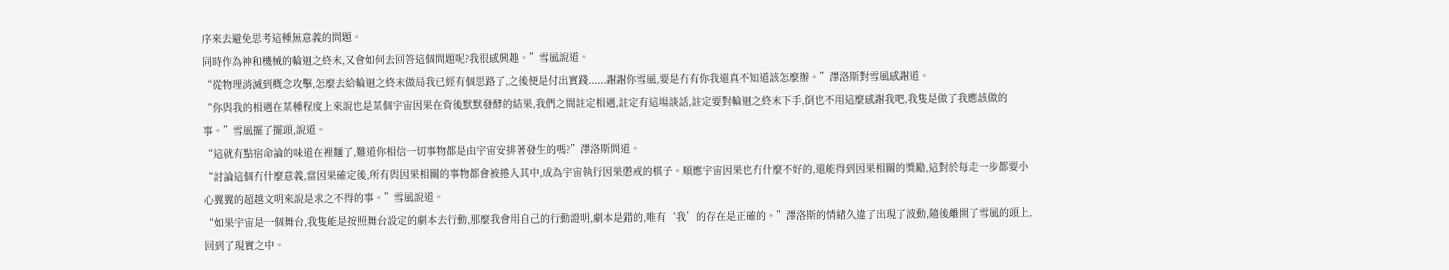序來去避免思考這種無意義的問題。
同時作為神和機械的輪迴之終末,又會如何去回答這個問題呢?我很感興趣。”雪風說道。
“從物理消滅到概念攻擊,怎麼去給輪迴之終末做局我已經有個思路了,之後便是付出實踐......謝謝你雪風,要是冇有你我還真不知道該怎麼辦。”澤洛斯對雪風感謝道。
“你與我的相遇在某種程度上來說也是某個宇宙因果在背後默默發酵的結果,我們之間註定相遇,註定有這場談話,註定要對輪迴之終末下手,倒也不用這麼感謝我吧,我隻是做了我應該做的事。”雪風擺了擺頭,說道。
“這就有點宿命論的味道在裡麵了,難道你相信一切事物都是由宇宙安排著發生的嗎?”澤洛斯問道。
“討論這個冇什麼意義,當因果確定後,所有與因果相關的事物都會被捲入其中,成為宇宙執行因果懲戒的棋子。順應宇宙因果也冇什麼不好的,還能得到因果相關的獎勵,這對於每走一步都要小心翼翼的超越文明來說是求之不得的事。”雪風說道。
“如果宇宙是一個舞台,我隻能是按照舞台設定的劇本去行動,那麼我會用自己的行動證明,劇本是錯的,唯有‘我’的存在是正確的。”澤洛斯的情緒久違了出現了波動,隨後離開了雪風的頭上,回到了現實之中。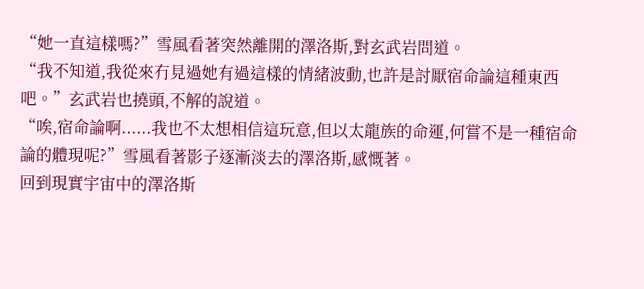“她一直這樣嗎?”雪風看著突然離開的澤洛斯,對玄武岩問道。
“我不知道,我從來冇見過她有過這樣的情緒波動,也許是討厭宿命論這種東西吧。”玄武岩也撓頭,不解的說道。
“唉,宿命論啊......我也不太想相信這玩意,但以太龍族的命運,何嘗不是一種宿命論的體現呢?”雪風看著影子逐漸淡去的澤洛斯,感慨著。
回到現實宇宙中的澤洛斯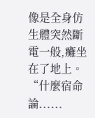像是全身仿生體突然斷電一般,癱坐在了地上。
“什麼宿命論......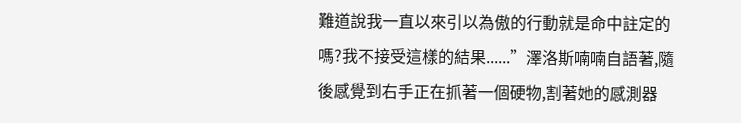難道說我一直以來引以為傲的行動就是命中註定的嗎?我不接受這樣的結果......”澤洛斯喃喃自語著,隨後感覺到右手正在抓著一個硬物,割著她的感測器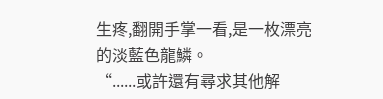生疼,翻開手掌一看,是一枚漂亮的淡藍色龍鱗。
“......或許還有尋求其他解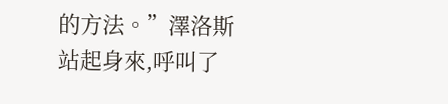的方法。”澤洛斯站起身來,呼叫了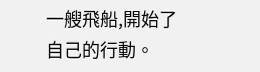一艘飛船,開始了自己的行動。